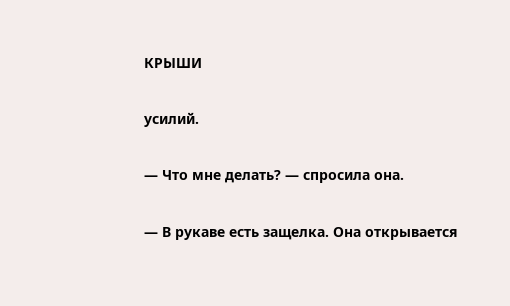КРЫШИ

усилий.

— Что мне делать? — спросила она.

— В рукаве есть защелка. Она открывается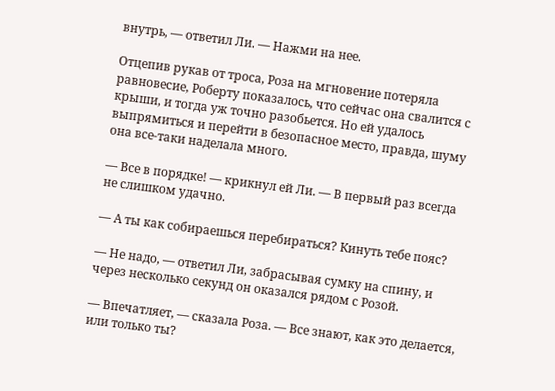внутрь, — ответил Ли. — Нажми на нее.

Отцепив рукав от троса, Роза на мгновение потеряла равновесие, Роберту показалось, что сейчас она свалится с крыши, и тогда уж точно разобьется. Но ей удалось выпрямиться и перейти в безопасное место, правда, шуму она все-таки наделала много.

— Все в порядке! — крикнул ей Ли. — В первый раз всегда не слишком удачно.

— А ты как собираешься перебираться? Кинуть тебе пояс?

— Не надо, — ответил Ли, забрасывая сумку на спину, и через несколько секунд он оказался рядом с Розой.

— Впечатляет, — сказала Роза. — Все знают, как это делается, или только ты?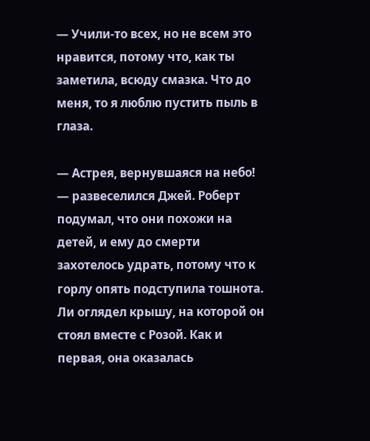— Учили-то всех, но не всем это нравится, потому что, как ты заметила, всюду смазка. Что до меня, то я люблю пустить пыль в глаза.

— Астрея, вернувшаяся на небо! — развеселился Джей. Роберт подумал, что они похожи на детей, и ему до смерти захотелось удрать, потому что к горлу опять подступила тошнота. Ли оглядел крышу, на которой он стоял вместе с Розой. Как и первая, она оказалась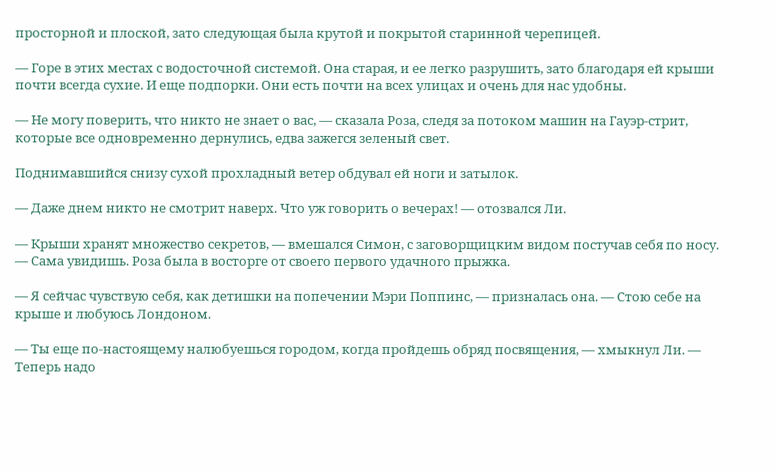просторной и плоской, зато следующая была крутой и покрытой старинной черепицей.

— Горе в этих местах с водосточной системой. Она старая, и ее легко разрушить, зато благодаря ей крыши почти всегда сухие. И еще подпорки. Они есть почти на всех улицах и очень для нас удобны.

— Не могу поверить, что никто не знает о вас, — сказала Роза, следя за потоком машин на Гауэр-стрит, которые все одновременно дернулись, едва зажегся зеленый свет.

Поднимавшийся снизу сухой прохладный ветер обдувал ей ноги и затылок.

— Даже днем никто не смотрит наверх. Что уж говорить о вечерах! — отозвался Ли.

— Крыши хранят множество секретов, — вмешался Симон, с заговорщицким видом постучав себя по носу. — Сама увидишь. Роза была в восторге от своего первого удачного прыжка.

— Я сейчас чувствую себя, как детишки на попечении Мэри Поппинс, — призналась она. — Стою себе на крыше и любуюсь Лондоном.

— Ты еще по-настоящему налюбуешься городом, когда пройдешь обряд посвящения, — хмыкнул Ли. — Теперь надо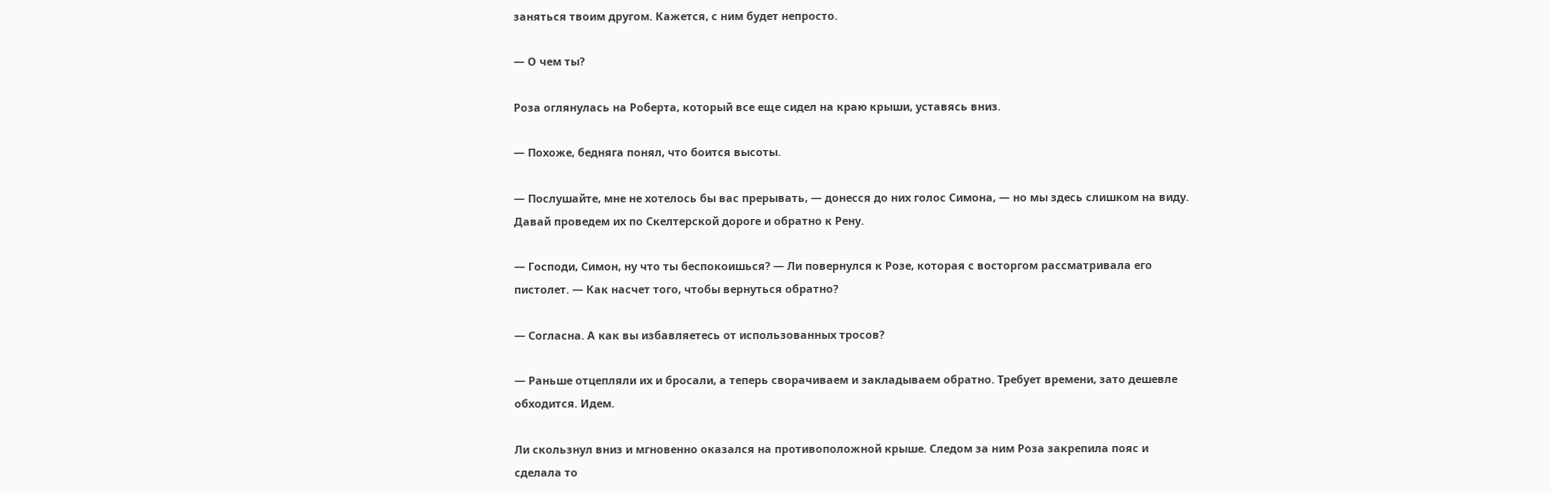заняться твоим другом. Кажется, с ним будет непросто.

— О чем ты?

Роза оглянулась на Роберта, который все еще сидел на краю крыши, уставясь вниз.

— Похоже, бедняга понял, что боится высоты.

— Послушайте, мне не хотелось бы вас прерывать, — донесся до них голос Симона, — но мы здесь слишком на виду. Давай проведем их по Скелтерской дороге и обратно к Рену.

— Господи, Симон, ну что ты беспокоишься? — Ли повернулся к Розе, которая с восторгом рассматривала его пистолет. — Как насчет того, чтобы вернуться обратно?

— Согласна. А как вы избавляетесь от использованных тросов?

— Раньше отцепляли их и бросали, а теперь сворачиваем и закладываем обратно. Требует времени, зато дешевле обходится. Идем.

Ли скользнул вниз и мгновенно оказался на противоположной крыше. Следом за ним Роза закрепила пояс и сделала то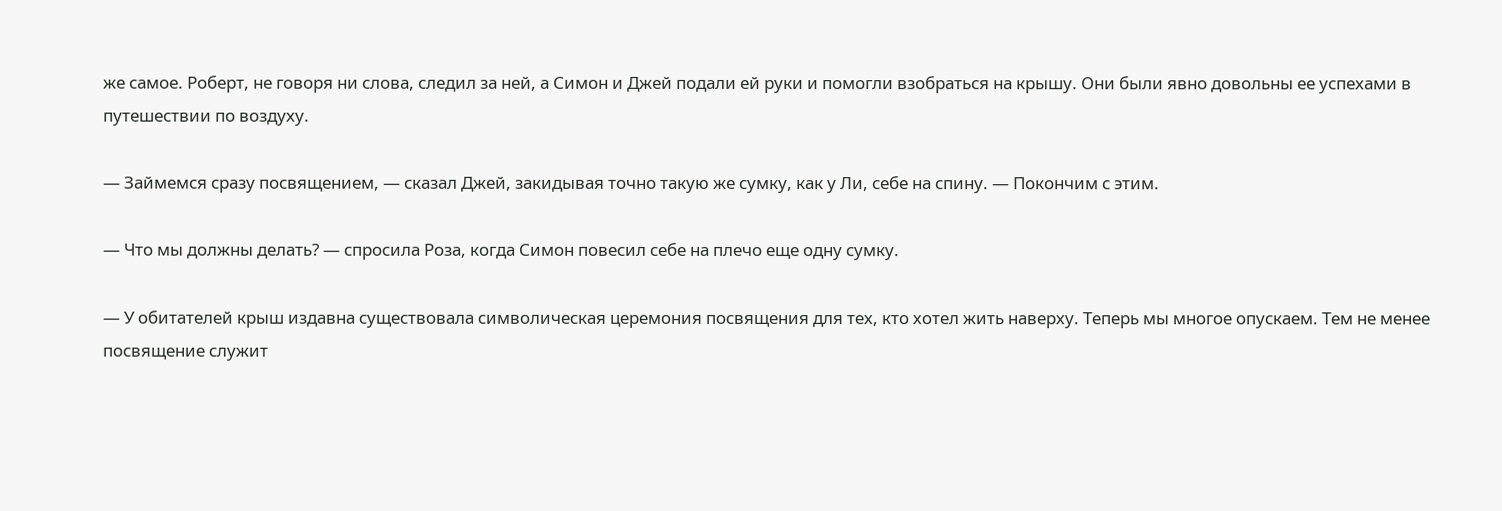же самое. Роберт, не говоря ни слова, следил за ней, а Симон и Джей подали ей руки и помогли взобраться на крышу. Они были явно довольны ее успехами в путешествии по воздуху.

— Займемся сразу посвящением, — сказал Джей, закидывая точно такую же сумку, как у Ли, себе на спину. — Покончим с этим.

— Что мы должны делать? — спросила Роза, когда Симон повесил себе на плечо еще одну сумку.

— У обитателей крыш издавна существовала символическая церемония посвящения для тех, кто хотел жить наверху. Теперь мы многое опускаем. Тем не менее посвящение служит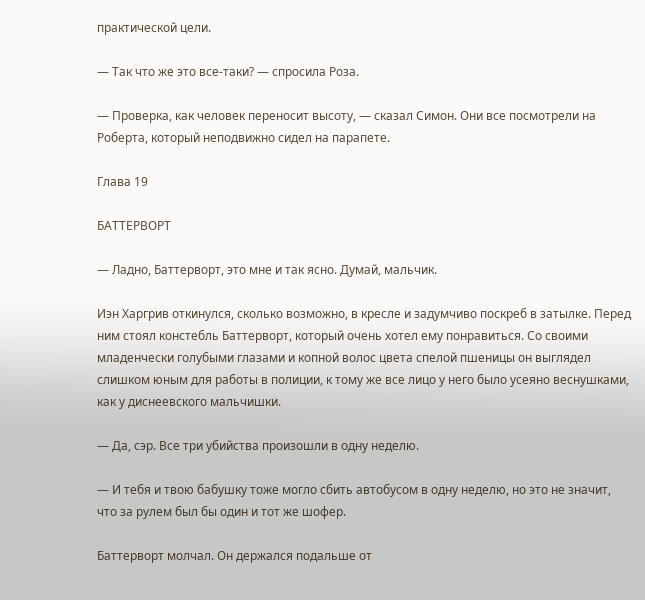практической цели.

— Так что же это все-таки? — спросила Роза.

— Проверка, как человек переносит высоту, — сказал Симон. Они все посмотрели на Роберта, который неподвижно сидел на парапете.

Глава 19

БАТТЕРВОРТ

— Ладно, Баттерворт, это мне и так ясно. Думай, мальчик.

Иэн Харгрив откинулся, сколько возможно, в кресле и задумчиво поскреб в затылке. Перед ним стоял констебль Баттерворт, который очень хотел ему понравиться. Со своими младенчески голубыми глазами и копной волос цвета спелой пшеницы он выглядел слишком юным для работы в полиции, к тому же все лицо у него было усеяно веснушками, как у диснеевского мальчишки.

— Да, сэр. Все три убийства произошли в одну неделю.

— И тебя и твою бабушку тоже могло сбить автобусом в одну неделю, но это не значит, что за рулем был бы один и тот же шофер.

Баттерворт молчал. Он держался подальше от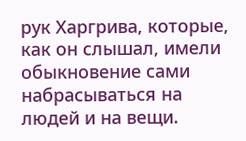рук Харгрива, которые, как он слышал, имели обыкновение сами набрасываться на людей и на вещи.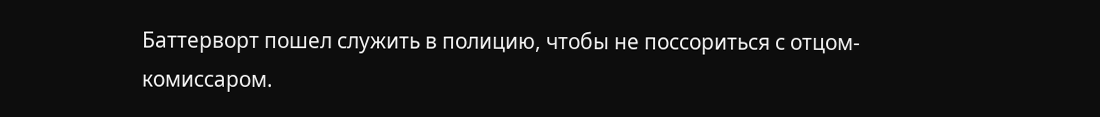Баттерворт пошел служить в полицию, чтобы не поссориться с отцом-комиссаром.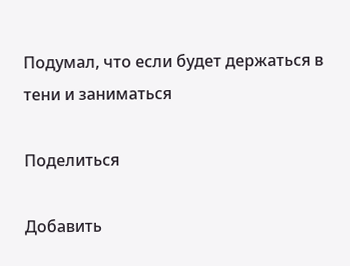Подумал, что если будет держаться в тени и заниматься

Поделиться

Добавить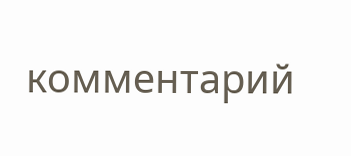комментарий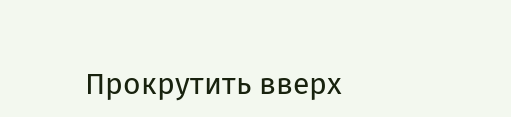Прокрутить вверх